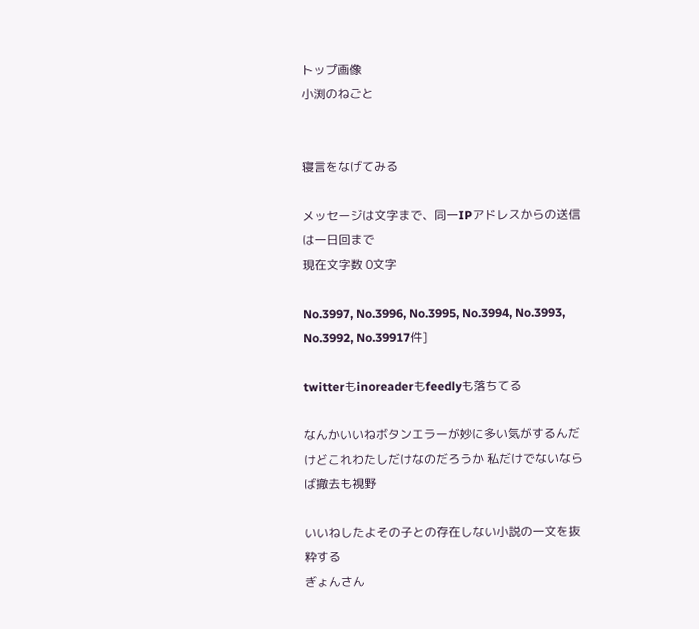トップ画像
小渕のねごと


寝言をなげてみる

メッセージは文字まで、同一IPアドレスからの送信は一日回まで
現在文字数 0文字

No.3997, No.3996, No.3995, No.3994, No.3993, No.3992, No.39917件]

twitterもinoreaderもfeedlyも落ちてる

なんかいいねボタンエラーが妙に多い気がするんだけどこれわたしだけなのだろうか 私だけでないならば撤去も視野

いいねしたよその子との存在しない小説の一文を抜粋する
ぎょんさん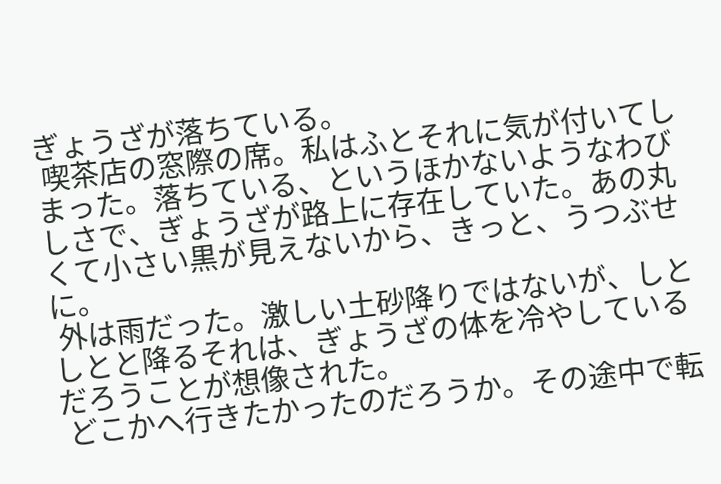ぎょうざが落ちている。
 喫茶店の窓際の席。私はふとそれに気が付いてしまった。落ちている、というほかないようなわびしさで、ぎょうざが路上に存在していた。あの丸くて小さい黒が見えないから、きっと、うつぶせに。
 外は雨だった。激しい土砂降りではないが、しとしとと降るそれは、ぎょうざの体を冷やしているだろうことが想像された。
 どこかへ行きたかったのだろうか。その途中で転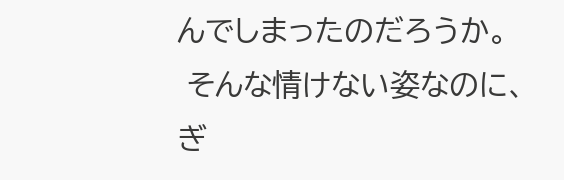んでしまったのだろうか。
 そんな情けない姿なのに、ぎ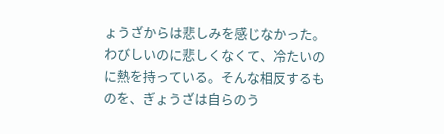ょうざからは悲しみを感じなかった。わびしいのに悲しくなくて、冷たいのに熱を持っている。そんな相反するものを、ぎょうざは自らのう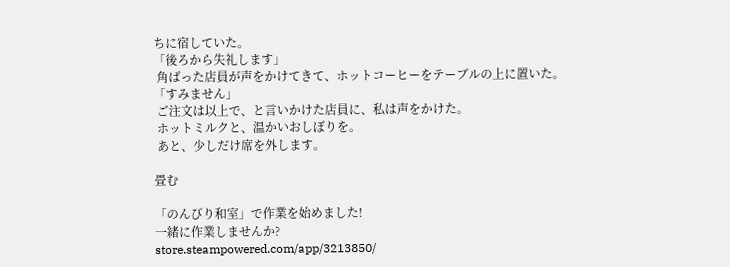ちに宿していた。
「後ろから失礼します」
 角ばった店員が声をかけてきて、ホットコーヒーをテーブルの上に置いた。
「すみません」
 ご注文は以上で、と言いかけた店員に、私は声をかけた。
 ホットミルクと、温かいおしぼりを。
 あと、少しだけ席を外します。

畳む

「のんびり和室」で作業を始めました!
一緒に作業しませんか?
store.steampowered.com/app/3213850/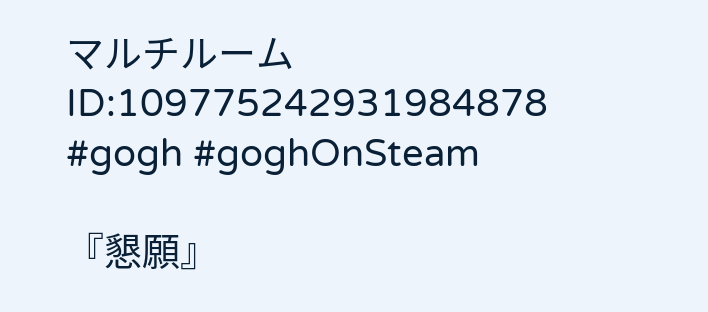マルチルームID:109775242931984878
#gogh #goghOnSteam

『懇願』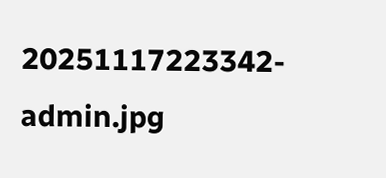20251117223342-admin.jpg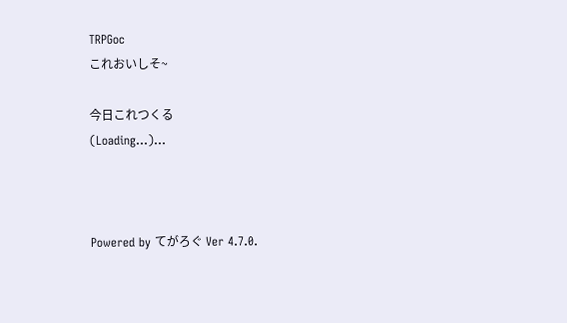TRPGoc
これおいしそ~

今日これつくる
(Loading...)...



Powered by てがろぐ Ver 4.7.0.